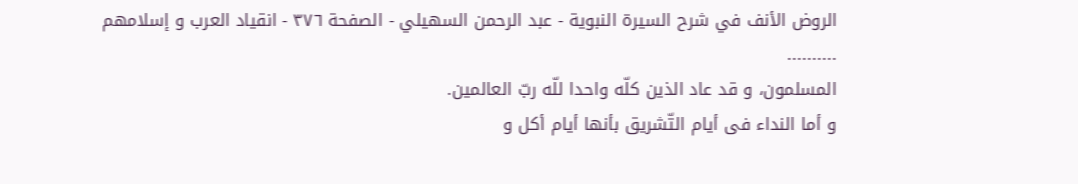الروض الأنف في شرح السيرة النبوية - عبد الرحمن السهيلي - الصفحة ٣٧٦ - انقياد العرب و إسلامهم
..........
المسلمون، و قد عاد الذين كلّه واحدا للّه ربّ العالمين.
و أما النداء فى أيام التّشريق بأنها أيام أكل و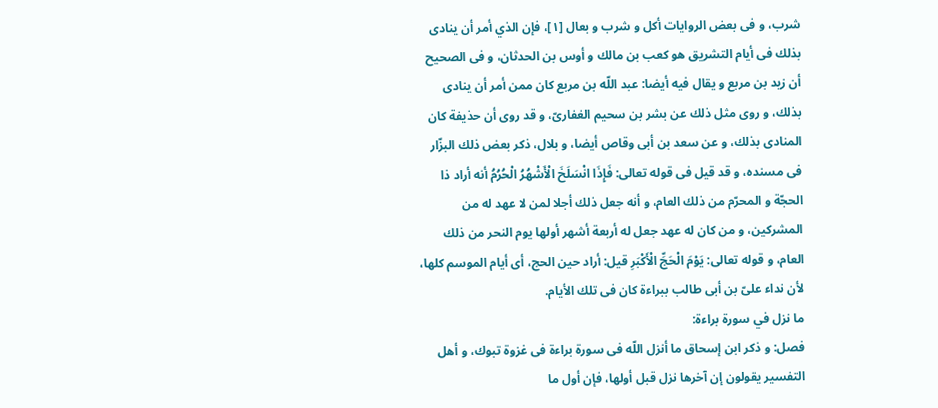شرب، و فى بعض الروايات أكل و شرب و بعال [١]، فإن الذي أمر أن ينادى بذلك فى أيام التشريق هو كعب بن مالك و أوس بن الحدثان، و فى الصحيح أن زيد بن مربع و يقال فيه أيضا: عبد اللّه بن مربع كان ممن أمر أن ينادى بذلك، و روى مثل ذلك عن بشر بن سحيم الغفارىّ، و قد روى أن حذيفة كان المنادى بذلك، و عن سعد بن أبى وقاص أيضا، و بلال، ذكر بعض ذلك البزّار فى مسنده، و قد قيل فى قوله تعالى: فَإِذَا انْسَلَخَ الْأَشْهُرُ الْحُرُمُ أنه أراد ذا الحجّة و المحرّم من ذلك العام، و أنه جعل ذلك أجلا لمن لا عهد له من المشركين، و من كان له عهد جعل له أربعة أشهر أولها يوم النحر من ذلك العام، و قوله تعالى: يَوْمَ الْحَجِّ الْأَكْبَرِ قيل: أراد حين الحج، أى أيام الموسم كلها، لأن نداء علىّ بن أبى طالب ببراءة كان فى تلك الأيام.
ما نزل في سورة براءة:
فصل: و ذكر ابن إسحاق ما أنزل اللّه فى سورة براءة فى غزوة تبوك، و أهل التفسير يقولون إن آخرها نزل قبل أولها، فإن أول ما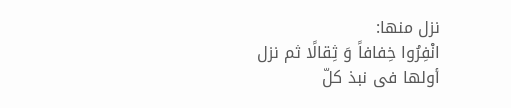نزل منها:
انْفِرُوا خِفافاً وَ ثِقالًا ثم نزل أولها فى نبذ كلّ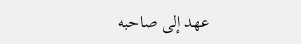عهد إلى صاحبه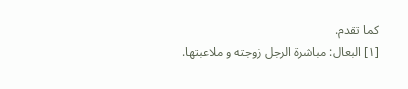كما تقدم.
[١] البعال: مباشرة الرجل زوجته و ملاعبتها.